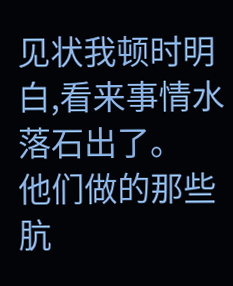见状我顿时明白,看来事情水落石出了。
他们做的那些肮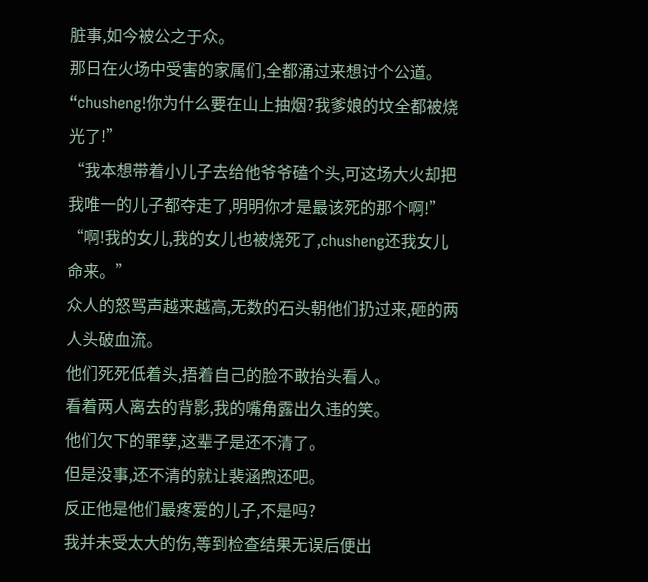脏事,如今被公之于众。
那日在火场中受害的家属们,全都涌过来想讨个公道。
“chusheng!你为什么要在山上抽烟?我爹娘的坟全都被烧光了!”
“我本想带着小儿子去给他爷爷磕个头,可这场大火却把我唯一的儿子都夺走了,明明你才是最该死的那个啊!”
“啊!我的女儿,我的女儿也被烧死了,chusheng还我女儿命来。”
众人的怒骂声越来越高,无数的石头朝他们扔过来,砸的两人头破血流。
他们死死低着头,捂着自己的脸不敢抬头看人。
看着两人离去的背影,我的嘴角露出久违的笑。
他们欠下的罪孽,这辈子是还不清了。
但是没事,还不清的就让裴涵煦还吧。
反正他是他们最疼爱的儿子,不是吗?
我并未受太大的伤,等到检查结果无误后便出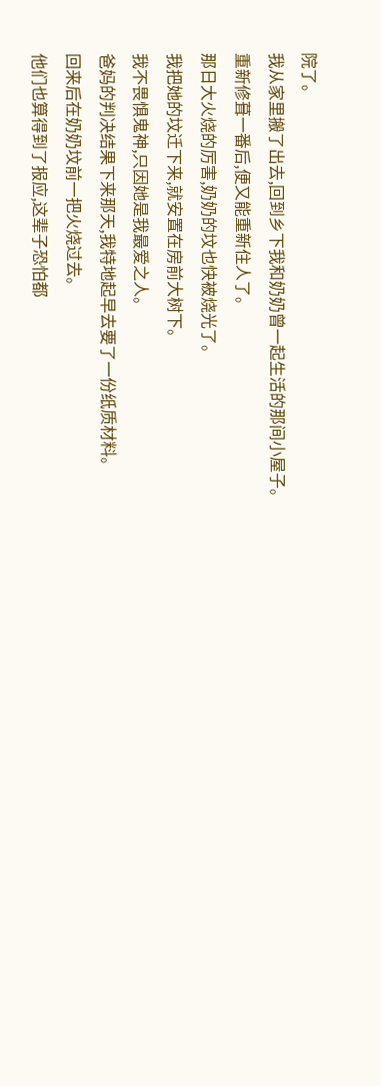院了。
我从家里搬了出去,回到乡下我和奶奶曾一起生活的那间小屋子。
重新修葺一番后,便又能重新住人了。
那日大火烧的厉害,奶奶的坟也快被烧光了。
我把她的坟迁下来,就安置在房前大树下。
我不畏惧鬼神,只因她是我最爱之人。
爸妈的判决结果下来那天,我特地起早去要了一份纸质材料。
回来后在奶奶坟前一把火烧过去。
他们也算得到了报应,这辈子恐怕都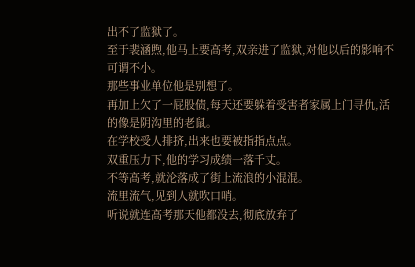出不了监狱了。
至于裴涵煦,他马上要高考,双亲进了监狱,对他以后的影响不可谓不小。
那些事业单位他是别想了。
再加上欠了一屁股债,每天还要躲着受害者家属上门寻仇,活的像是阴沟里的老鼠。
在学校受人排挤,出来也要被指指点点。
双重压力下,他的学习成绩一落千丈。
不等高考,就沦落成了街上流浪的小混混。
流里流气,见到人就吹口哨。
听说就连高考那天他都没去,彻底放弃了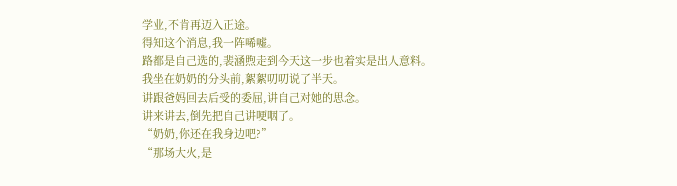学业,不肯再迈入正途。
得知这个消息,我一阵唏嘘。
路都是自己选的,裴涵煦走到今天这一步也着实是出人意料。
我坐在奶奶的分头前,絮絮叨叨说了半天。
讲跟爸妈回去后受的委屈,讲自己对她的思念。
讲来讲去,倒先把自己讲哽咽了。
“奶奶,你还在我身边吧?”
“那场大火,是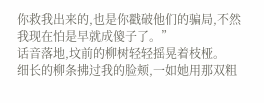你救我出来的,也是你戳破他们的骗局,不然我现在怕是早就成傻子了。”
话音落地,坟前的柳树轻轻摇晃着枝桠。
细长的柳条拂过我的脸颊,一如她用那双粗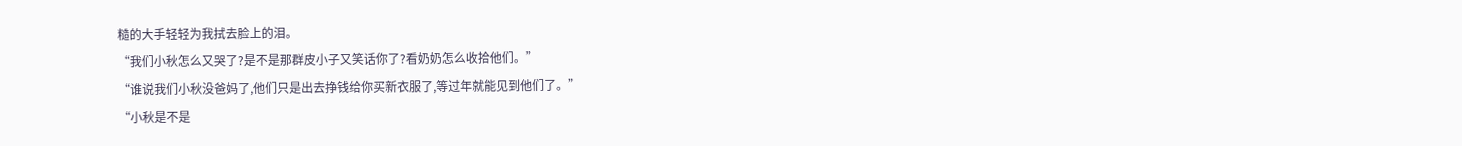糙的大手轻轻为我拭去脸上的泪。
“我们小秋怎么又哭了?是不是那群皮小子又笑话你了?看奶奶怎么收拾他们。”
“谁说我们小秋没爸妈了,他们只是出去挣钱给你买新衣服了,等过年就能见到他们了。”
“小秋是不是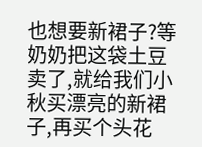也想要新裙子?等奶奶把这袋土豆卖了,就给我们小秋买漂亮的新裙子,再买个头花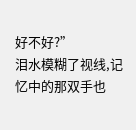好不好?”
泪水模糊了视线,记忆中的那双手也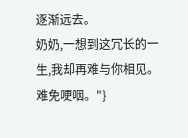逐渐远去。
奶奶,一想到这冗长的一生,我却再难与你相见。
难免哽咽。"}